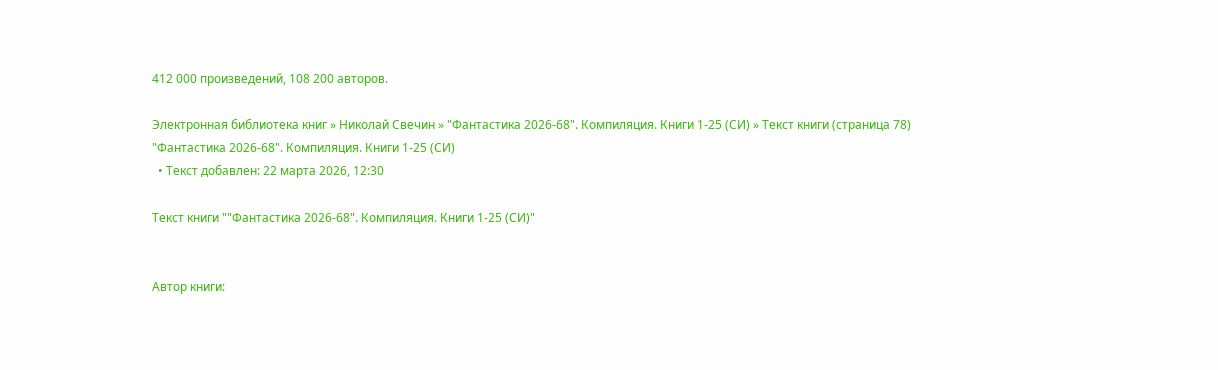412 000 произведений, 108 200 авторов.

Электронная библиотека книг » Николай Свечин » "Фантастика 2026-68". Компиляция. Книги 1-25 (СИ) » Текст книги (страница 78)
"Фантастика 2026-68". Компиляция. Книги 1-25 (СИ)
  • Текст добавлен: 22 марта 2026, 12:30

Текст книги ""Фантастика 2026-68". Компиляция. Книги 1-25 (СИ)"


Автор книги: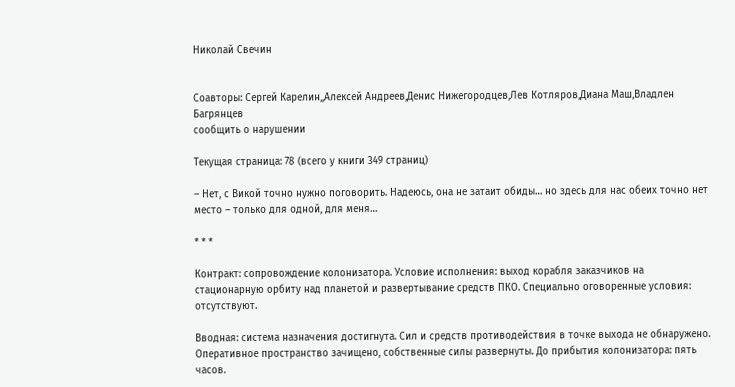Николай Свечин


Соавторы: Сергей Карелин,,Алексей Андреев,Денис Нижегородцев,Лев Котляров,Диана Маш,Владлен Багрянцев
сообщить о нарушении

Текущая страница: 78 (всего у книги 349 страниц)

– Нет, с Викой точно нужно поговорить. Надеюсь, она не затаит обиды… но здесь для нас обеих точно нет место – только для одной, для меня…

* * *

Контракт: сопровождение колонизатора. Условие исполнения: выход корабля заказчиков на стационарную орбиту над планетой и развертывание средств ПКО. Специально оговоренные условия: отсутствуют.

Вводная: система назначения достигнута. Сил и средств противодействия в точке выхода не обнаружено. Оперативное пространство зачищено, собственные силы развернуты. До прибытия колонизатора: пять часов.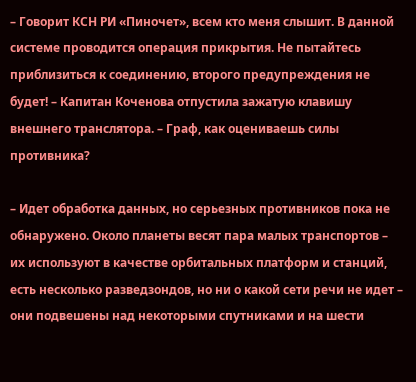– Говорит КСН РИ «Пиночет», всем кто меня слышит. В данной системе проводится операция прикрытия. Не пытайтесь приблизиться к соединению, второго предупреждения не будет! – Капитан Коченова отпустила зажатую клавишу внешнего транслятора. – Граф, как оцениваешь силы противника?

– Идет обработка данных, но серьезных противников пока не обнаружено. Около планеты весят пара малых транспортов – их используют в качестве орбитальных платформ и станций, есть несколько разведзондов, но ни о какой сети речи не идет – они подвешены над некоторыми спутниками и на шести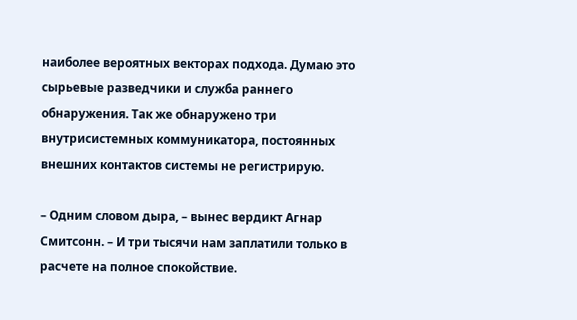наиболее вероятных векторах подхода. Думаю это сырьевые разведчики и служба раннего обнаружения. Так же обнаружено три внутрисистемных коммуникатора, постоянных внешних контактов системы не регистрирую.

– Одним словом дыра, – вынес вердикт Агнар Смитсонн. – И три тысячи нам заплатили только в расчете на полное спокойствие.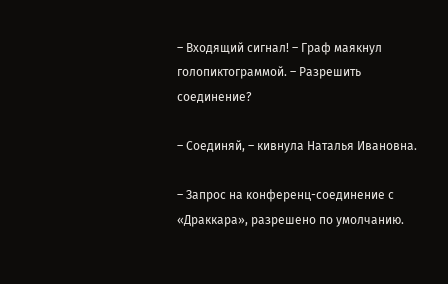– Входящий сигнал! – Граф маякнул голопиктограммой. – Разрешить соединение?

– Соединяй, – кивнула Наталья Ивановна.

– Запрос на конференц-соединение с «Драккара», разрешено по умолчанию.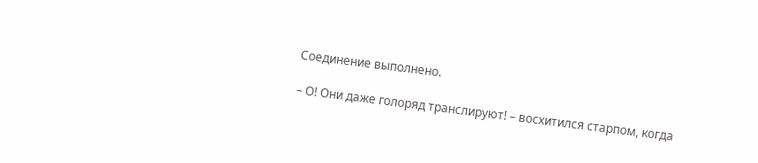Соединение выполнено.

– О! Они даже голоряд транслируют! – восхитился старпом, когда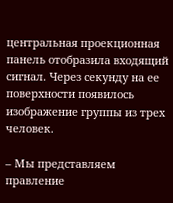центральная проекционная панель отобразила входящий сигнал. Через секунду на ее поверхности появилось изображение группы из трех человек.

– Мы представляем правление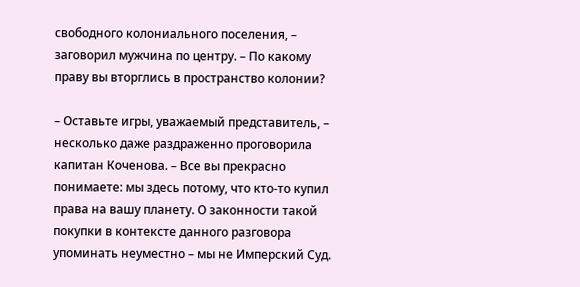свободного колониального поселения, – заговорил мужчина по центру. – По какому праву вы вторглись в пространство колонии?

– Оставьте игры, уважаемый представитель, – несколько даже раздраженно проговорила капитан Коченова. – Все вы прекрасно понимаете: мы здесь потому, что кто-то купил права на вашу планету. О законности такой покупки в контексте данного разговора упоминать неуместно – мы не Имперский Суд.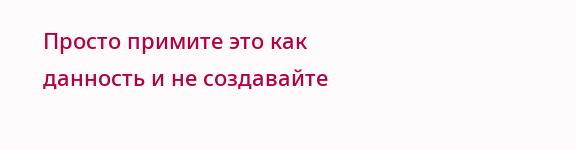Просто примите это как данность и не создавайте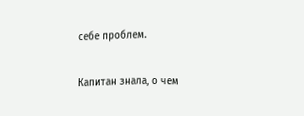себе проблем.

Капитан знала, о чем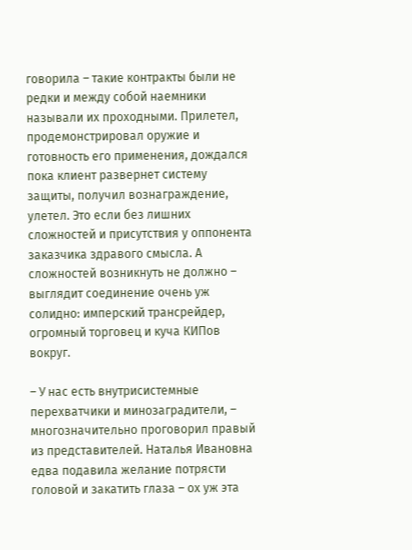говорила – такие контракты были не редки и между собой наемники называли их проходными. Прилетел, продемонстрировал оружие и готовность его применения, дождался пока клиент развернет систему защиты, получил вознаграждение, улетел. Это если без лишних сложностей и присутствия у оппонента заказчика здравого смысла. А сложностей возникнуть не должно – выглядит соединение очень уж солидно: имперский трансрейдер, огромный торговец и куча КИПов вокруг.

– У нас есть внутрисистемные перехватчики и минозаградители, – многозначительно проговорил правый из представителей. Наталья Ивановна едва подавила желание потрясти головой и закатить глаза – ох уж эта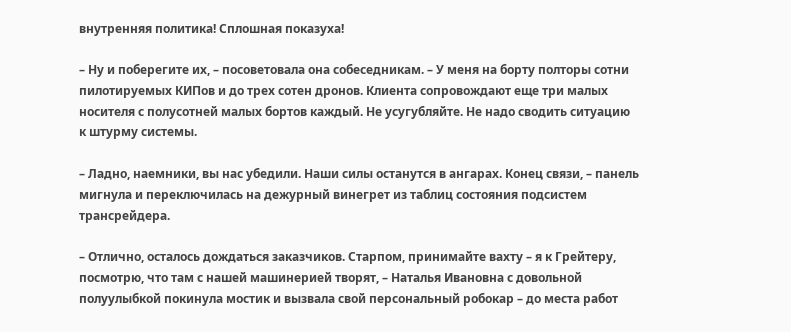внутренняя политика! Сплошная показуха!

– Ну и поберегите их, – посоветовала она собеседникам. – У меня на борту полторы сотни пилотируемых КИПов и до трех сотен дронов. Клиента сопровождают еще три малых носителя с полусотней малых бортов каждый. Не усугубляйте. Не надо сводить ситуацию к штурму системы.

– Ладно, наемники, вы нас убедили. Наши силы останутся в ангарах. Конец связи, – панель мигнула и переключилась на дежурный винегрет из таблиц состояния подсистем трансрейдера.

– Отлично, осталось дождаться заказчиков. Старпом, принимайте вахту – я к Грейтеру, посмотрю, что там с нашей машинерией творят, – Наталья Ивановна с довольной полуулыбкой покинула мостик и вызвала свой персональный робокар – до места работ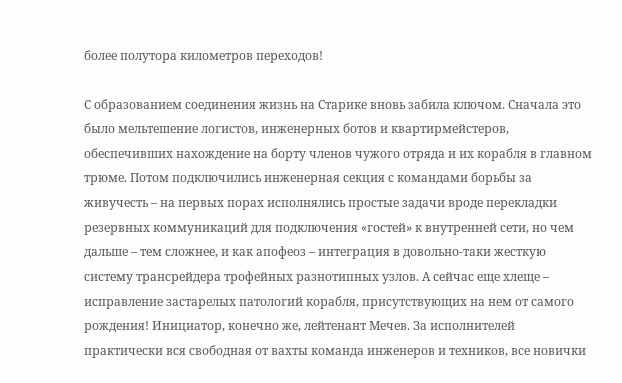более полутора километров переходов!

С образованием соединения жизнь на Старике вновь забила ключом. Сначала это было мельтешение логистов, инженерных ботов и квартирмейстеров, обеспечивших нахождение на борту членов чужого отряда и их корабля в главном трюме. Потом подключились инженерная секция с командами борьбы за живучесть – на первых порах исполнялись простые задачи вроде перекладки резервных коммуникаций для подключения «гостей» к внутренней сети, но чем дальше – тем сложнее, и как апофеоз – интеграция в довольно-таки жесткую систему трансрейдера трофейных разнотипных узлов. А сейчас еще хлеще – исправление застарелых патологий корабля, присутствующих на нем от самого рождения! Инициатор, конечно же, лейтенант Мечев. За исполнителей практически вся свободная от вахты команда инженеров и техников, все новички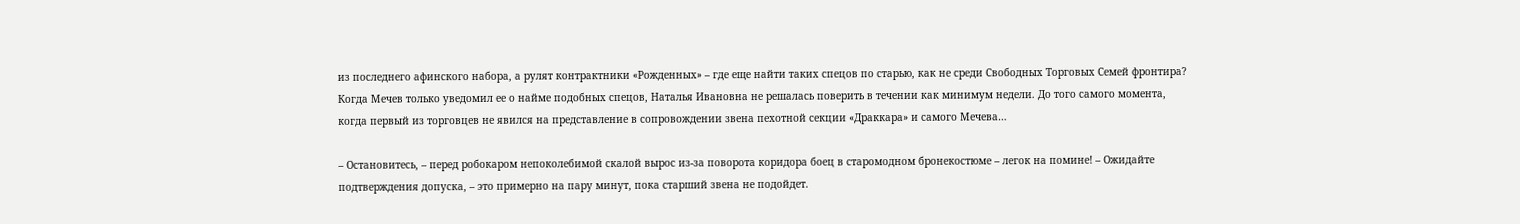из последнего афинского набора, а рулят контрактники «Рожденных» – где еще найти таких спецов по старью, как не среди Свободных Торговых Семей фронтира? Когда Мечев только уведомил ее о найме подобных спецов, Наталья Ивановна не решалась поверить в течении как минимум недели. До того самого момента, когда первый из торговцев не явился на представление в сопровождении звена пехотной секции «Драккара» и самого Мечева…

– Остановитесь, – перед робокаром непоколебимой скалой вырос из-за поворота коридора боец в старомодном бронекостюме – легок на помине! – Ожидайте подтверждения допуска, – это примерно на пару минут, пока старший звена не подойдет.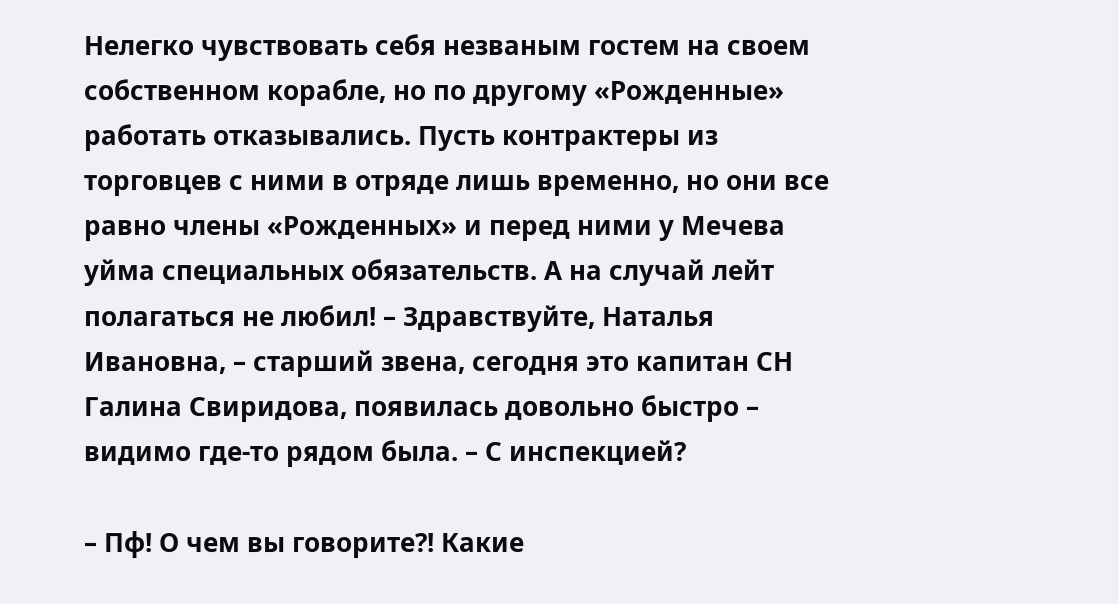Нелегко чувствовать себя незваным гостем на своем собственном корабле, но по другому «Рожденные» работать отказывались. Пусть контрактеры из торговцев с ними в отряде лишь временно, но они все равно члены «Рожденных» и перед ними у Мечева уйма специальных обязательств. А на случай лейт полагаться не любил! – Здравствуйте, Наталья Ивановна, – старший звена, сегодня это капитан СН Галина Свиридова, появилась довольно быстро – видимо где-то рядом была. – С инспекцией?

– Пф! О чем вы говорите?! Какие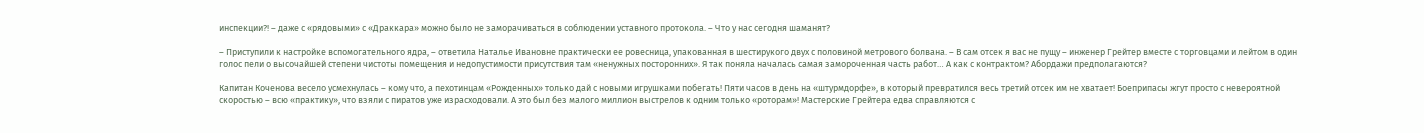инспекции?! – даже с «рядовыми» с «Драккара» можно было не заморачиваться в соблюдении уставного протокола. – Что у нас сегодня шаманят?

– Приступили к настройке вспомогательного ядра, – ответила Наталье Ивановне практически ее ровесница, упакованная в шестирукого двух с половиной метрового болвана. – В сам отсек я вас не пущу – инженер Грейтер вместе с торговцами и лейтом в один голос пели о высочайшей степени чистоты помещения и недопустимости присутствия там «ненужных посторонних». Я так поняла началась самая замороченная часть работ… А как с контрактом? Абордажи предполагаются?

Капитан Коченова весело усмехнулась – кому что, а пехотинцам «Рожденных» только дай с новыми игрушками побегать! Пяти часов в день на «штурмдорфе», в который превратился весь третий отсек им не хватает! Боеприпасы жгут просто с невероятной скоростью – всю «практику», что взяли с пиратов уже израсходовали. А это был без малого миллион выстрелов к одним только «роторам»! Мастерские Грейтера едва справляются с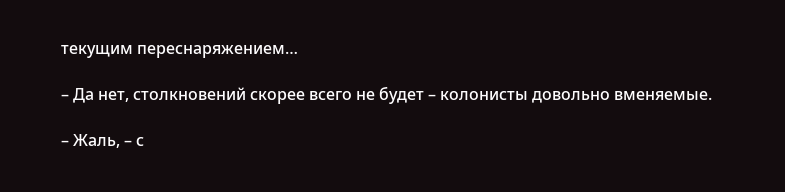текущим переснаряжением…

– Да нет, столкновений скорее всего не будет – колонисты довольно вменяемые.

– Жаль, – с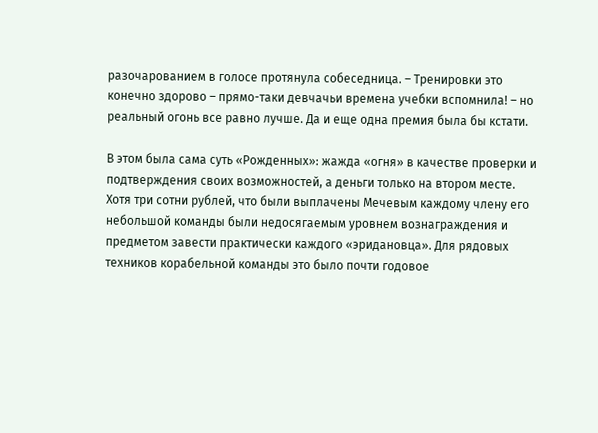разочарованием в голосе протянула собеседница. – Тренировки это конечно здорово – прямо-таки девчачьи времена учебки вспомнила! – но реальный огонь все равно лучше. Да и еще одна премия была бы кстати.

В этом была сама суть «Рожденных»: жажда «огня» в качестве проверки и подтверждения своих возможностей, а деньги только на втором месте. Хотя три сотни рублей, что были выплачены Мечевым каждому члену его небольшой команды были недосягаемым уровнем вознаграждения и предметом завести практически каждого «эридановца». Для рядовых техников корабельной команды это было почти годовое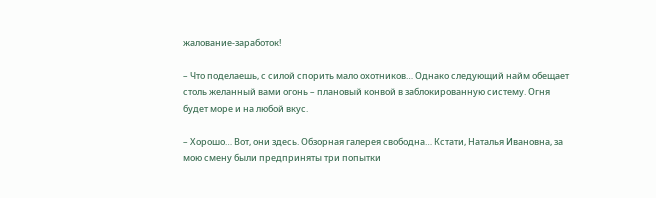жалование-заработок!

– Что поделаешь, с силой спорить мало охотников… Однако следующий найм обещает столь желанный вами огонь – плановый конвой в заблокированную систему. Огня будет море и на любой вкус.

– Хорошо… Вот, они здесь. Обзорная галерея свободна… Кстати, Наталья Ивановна, за мою смену были предприняты три попытки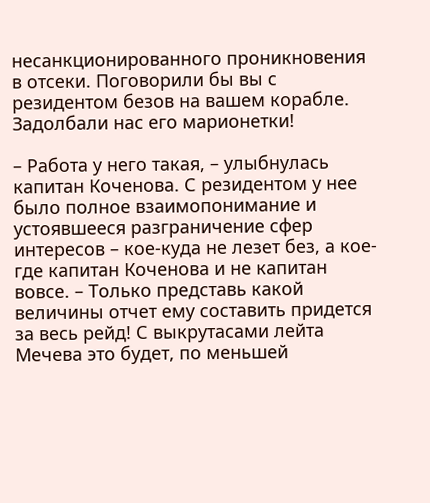несанкционированного проникновения в отсеки. Поговорили бы вы с резидентом безов на вашем корабле. Задолбали нас его марионетки!

– Работа у него такая, – улыбнулась капитан Коченова. С резидентом у нее было полное взаимопонимание и устоявшееся разграничение сфер интересов – кое-куда не лезет без, а кое-где капитан Коченова и не капитан вовсе. – Только представь какой величины отчет ему составить придется за весь рейд! С выкрутасами лейта Мечева это будет, по меньшей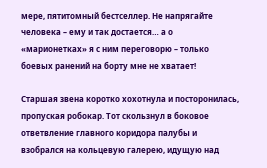мере, пятитомный бестселлер. Не напрягайте человека – ему и так достается… а о «марионетках» я с ним переговорю – только боевых ранений на борту мне не хватает!

Старшая звена коротко хохотнула и посторонилась, пропуская робокар. Тот скользнул в боковое ответвление главного коридора палубы и взобрался на кольцевую галерею, идущую над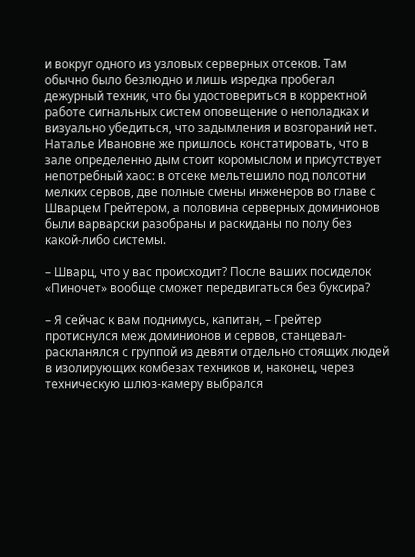и вокруг одного из узловых серверных отсеков. Там обычно было безлюдно и лишь изредка пробегал дежурный техник, что бы удостовериться в корректной работе сигнальных систем оповещение о неполадках и визуально убедиться, что задымления и возгораний нет. Наталье Ивановне же пришлось констатировать, что в зале определенно дым стоит коромыслом и присутствует непотребный хаос: в отсеке мельтешило под полсотни мелких сервов, две полные смены инженеров во главе с Шварцем Грейтером, а половина серверных доминионов были варварски разобраны и раскиданы по полу без какой-либо системы.

– Шварц, что у вас происходит? После ваших посиделок «Пиночет» вообще сможет передвигаться без буксира?

– Я сейчас к вам поднимусь, капитан, – Грейтер протиснулся меж доминионов и сервов, станцевал-раскланялся с группой из девяти отдельно стоящих людей в изолирующих комбезах техников и, наконец, через техническую шлюз-камеру выбрался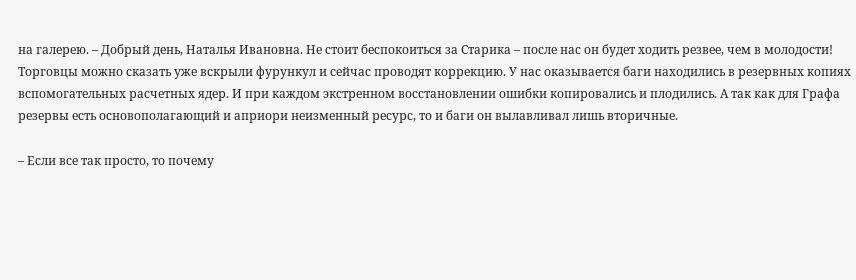на галерею. – Добрый день, Наталья Ивановна. Не стоит беспокоиться за Старика – после нас он будет ходить резвее, чем в молодости! Торговцы можно сказать уже вскрыли фурункул и сейчас проводят коррекцию. У нас оказывается баги находились в резервных копиях вспомогательных расчетных ядер. И при каждом экстренном восстановлении ошибки копировались и плодились. А так как для Графа резервы есть основополагающий и априори неизменный ресурс, то и баги он вылавливал лишь вторичные.

– Если все так просто, то почему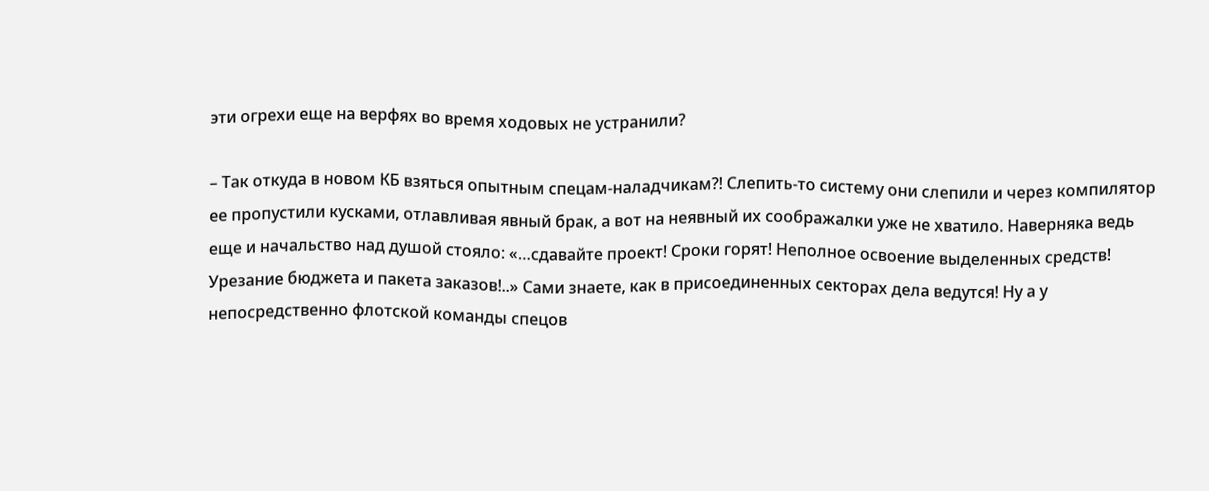эти огрехи еще на верфях во время ходовых не устранили?

– Так откуда в новом КБ взяться опытным спецам-наладчикам?! Слепить-то систему они слепили и через компилятор ее пропустили кусками, отлавливая явный брак, а вот на неявный их соображалки уже не хватило. Наверняка ведь еще и начальство над душой стояло: «…сдавайте проект! Сроки горят! Неполное освоение выделенных средств! Урезание бюджета и пакета заказов!..» Сами знаете, как в присоединенных секторах дела ведутся! Ну а у непосредственно флотской команды спецов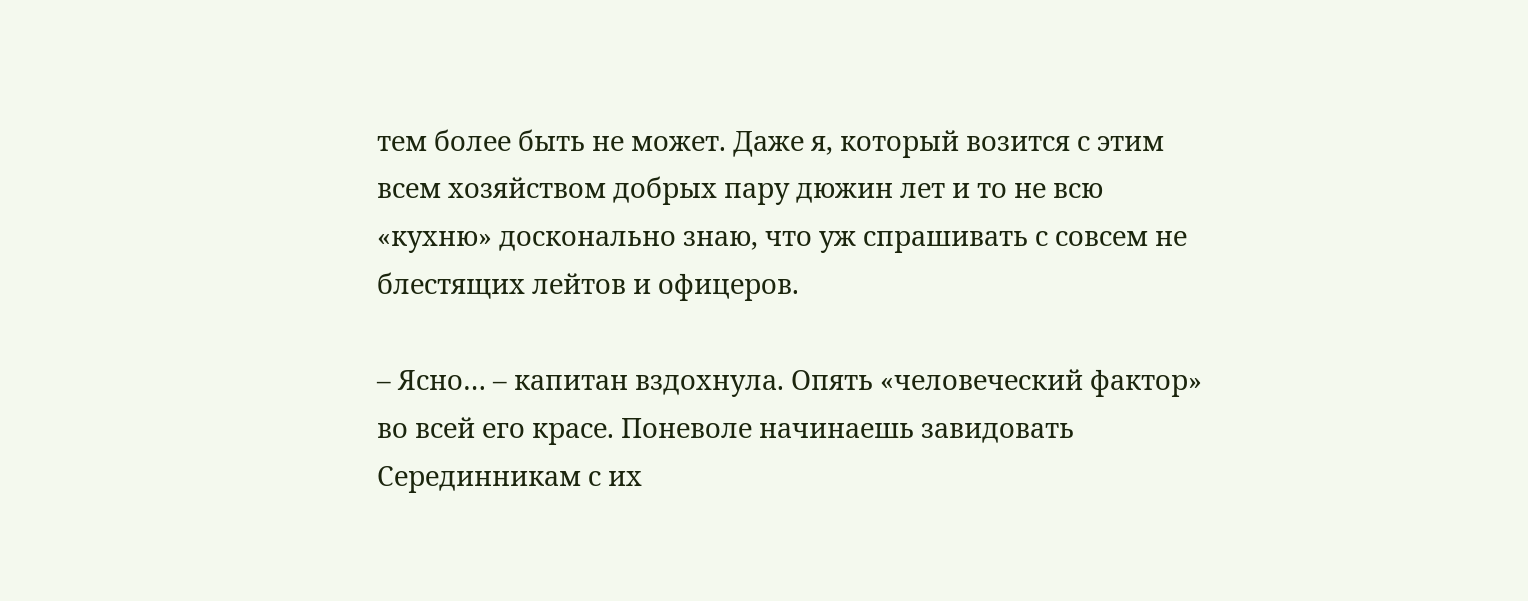тем более быть не может. Даже я, который возится с этим всем хозяйством добрых пару дюжин лет и то не всю «кухню» досконально знаю, что уж спрашивать с совсем не блестящих лейтов и офицеров.

– Ясно… – капитан вздохнула. Опять «человеческий фактор» во всей его красе. Поневоле начинаешь завидовать Серединникам с их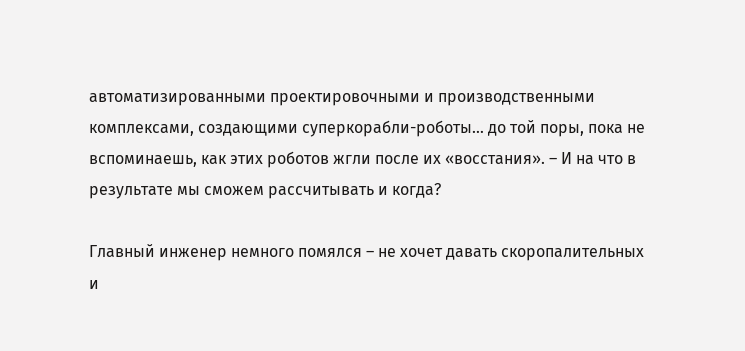автоматизированными проектировочными и производственными комплексами, создающими суперкорабли-роботы… до той поры, пока не вспоминаешь, как этих роботов жгли после их «восстания». – И на что в результате мы сможем рассчитывать и когда?

Главный инженер немного помялся – не хочет давать скоропалительных и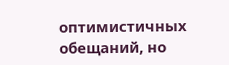оптимистичных обещаний, но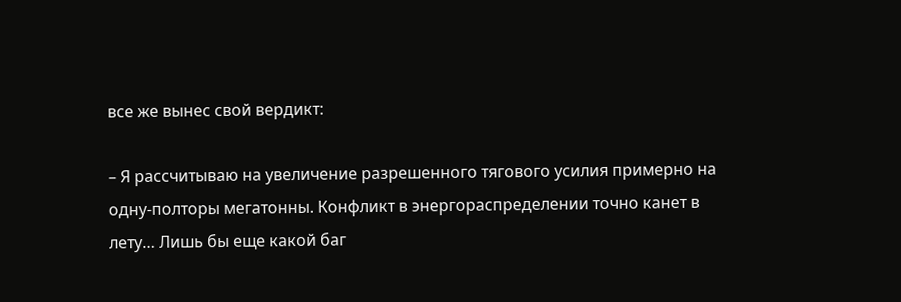все же вынес свой вердикт:

– Я рассчитываю на увеличение разрешенного тягового усилия примерно на одну-полторы мегатонны. Конфликт в энергораспределении точно канет в лету… Лишь бы еще какой баг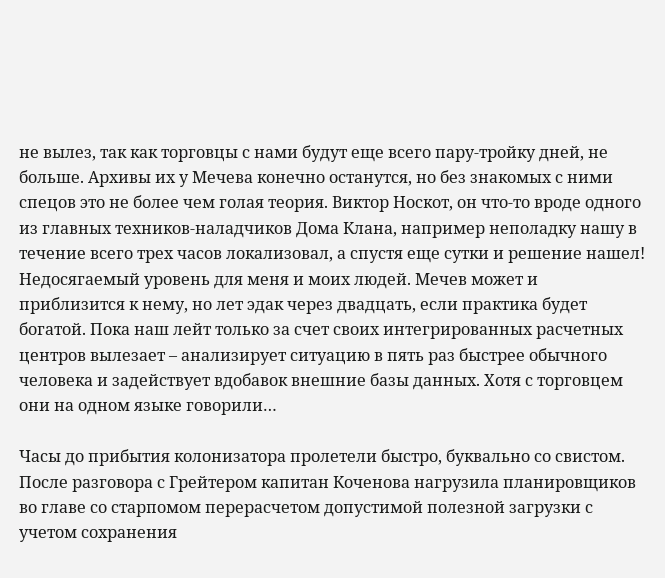не вылез, так как торговцы с нами будут еще всего пару-тройку дней, не больше. Архивы их у Мечева конечно останутся, но без знакомых с ними спецов это не более чем голая теория. Виктор Носкот, он что-то вроде одного из главных техников-наладчиков Дома Клана, например неполадку нашу в течение всего трех часов локализовал, а спустя еще сутки и решение нашел! Недосягаемый уровень для меня и моих людей. Мечев может и приблизится к нему, но лет эдак через двадцать, если практика будет богатой. Пока наш лейт только за счет своих интегрированных расчетных центров вылезает – анализирует ситуацию в пять раз быстрее обычного человека и задействует вдобавок внешние базы данных. Хотя с торговцем они на одном языке говорили…

Часы до прибытия колонизатора пролетели быстро, буквально со свистом. После разговора с Грейтером капитан Коченова нагрузила планировщиков во главе со старпомом перерасчетом допустимой полезной загрузки с учетом сохранения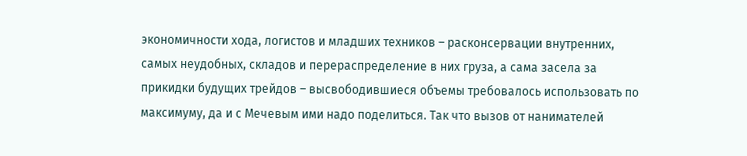экономичности хода, логистов и младших техников – расконсервации внутренних, самых неудобных, складов и перераспределение в них груза, а сама засела за прикидки будущих трейдов – высвободившиеся объемы требовалось использовать по максимуму, да и с Мечевым ими надо поделиться. Так что вызов от нанимателей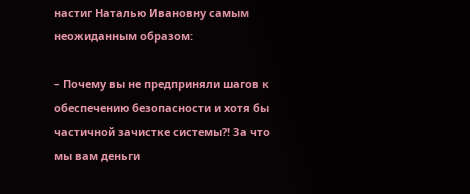настиг Наталью Ивановну самым неожиданным образом:

– Почему вы не предприняли шагов к обеспечению безопасности и хотя бы частичной зачистке системы?! За что мы вам деньги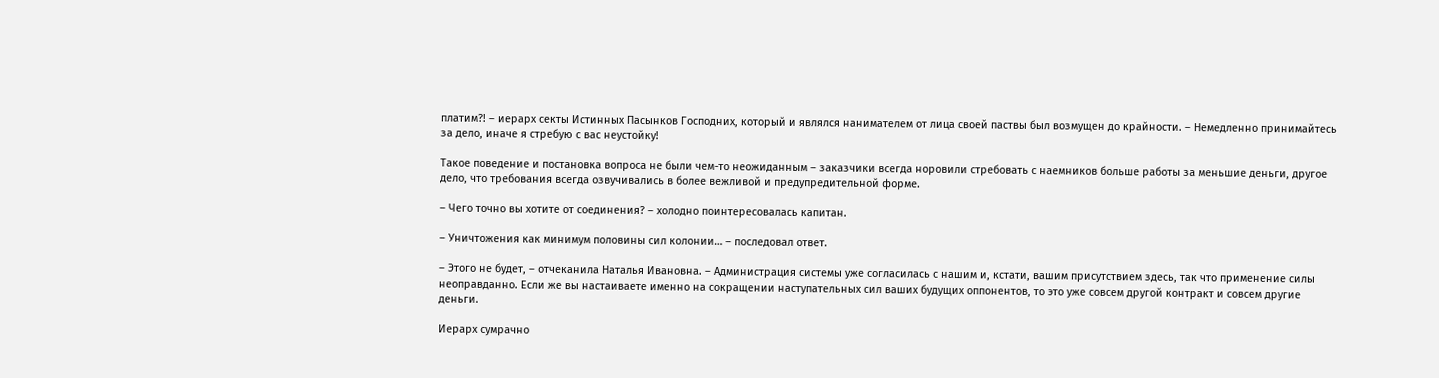платим?! – иерарх секты Истинных Пасынков Господних, который и являлся нанимателем от лица своей паствы был возмущен до крайности. – Немедленно принимайтесь за дело, иначе я стребую с вас неустойку!

Такое поведение и постановка вопроса не были чем-то неожиданным – заказчики всегда норовили стребовать с наемников больше работы за меньшие деньги, другое дело, что требования всегда озвучивались в более вежливой и предупредительной форме.

– Чего точно вы хотите от соединения? – холодно поинтересовалась капитан.

– Уничтожения как минимум половины сил колонии… – последовал ответ.

– Этого не будет, – отчеканила Наталья Ивановна. – Администрация системы уже согласилась с нашим и, кстати, вашим присутствием здесь, так что применение силы неоправданно. Если же вы настаиваете именно на сокращении наступательных сил ваших будущих оппонентов, то это уже совсем другой контракт и совсем другие деньги.

Иерарх сумрачно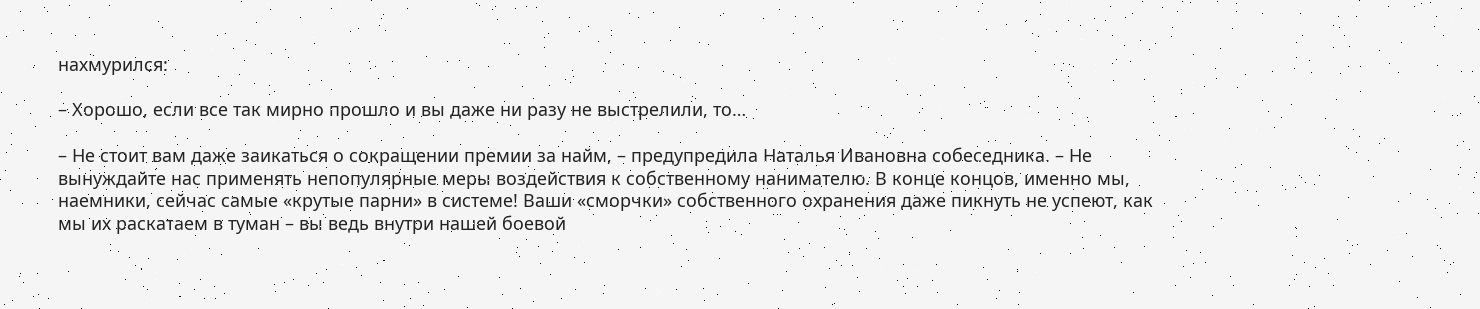нахмурился:

– Хорошо, если все так мирно прошло и вы даже ни разу не выстрелили, то…

– Не стоит вам даже заикаться о сокращении премии за найм, – предупредила Наталья Ивановна собеседника. – Не вынуждайте нас применять непопулярные меры воздействия к собственному нанимателю. В конце концов, именно мы, наемники, сейчас самые «крутые парни» в системе! Ваши «сморчки» собственного охранения даже пикнуть не успеют, как мы их раскатаем в туман – вы ведь внутри нашей боевой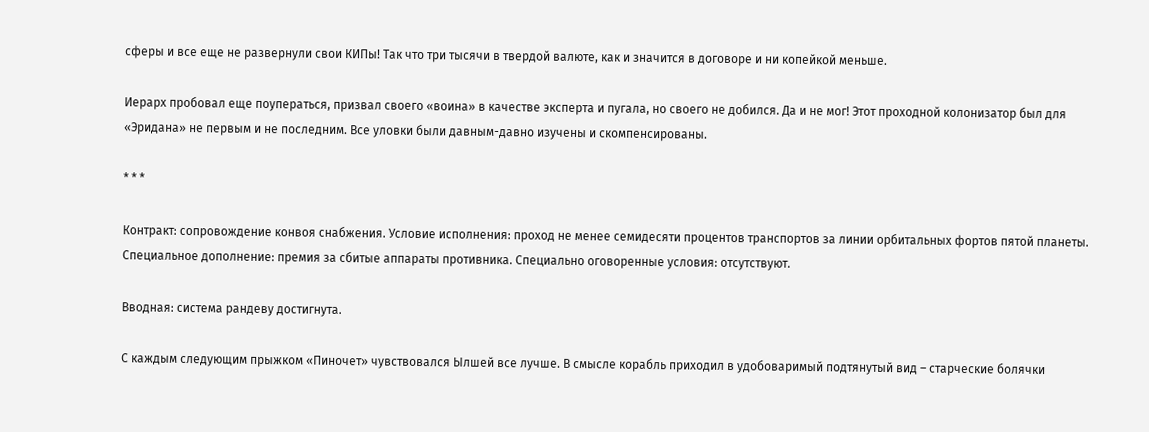сферы и все еще не развернули свои КИПы! Так что три тысячи в твердой валюте, как и значится в договоре и ни копейкой меньше.

Иерарх пробовал еще поуператься, призвал своего «воина» в качестве эксперта и пугала, но своего не добился. Да и не мог! Этот проходной колонизатор был для «Эридана» не первым и не последним. Все уловки были давным-давно изучены и скомпенсированы.

* * *

Контракт: сопровождение конвоя снабжения. Условие исполнения: проход не менее семидесяти процентов транспортов за линии орбитальных фортов пятой планеты. Специальное дополнение: премия за сбитые аппараты противника. Специально оговоренные условия: отсутствуют.

Вводная: система рандеву достигнута.

С каждым следующим прыжком «Пиночет» чувствовался Ылшей все лучше. В смысле корабль приходил в удобоваримый подтянутый вид – старческие болячки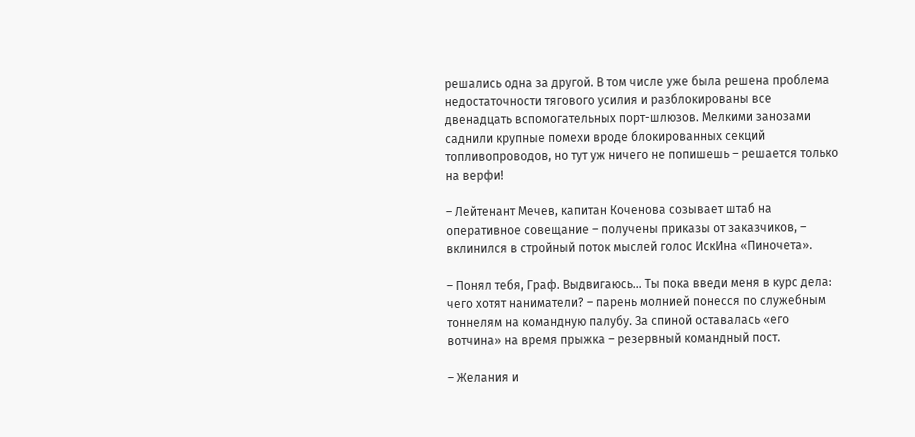решались одна за другой. В том числе уже была решена проблема недостаточности тягового усилия и разблокированы все двенадцать вспомогательных порт-шлюзов. Мелкими занозами саднили крупные помехи вроде блокированных секций топливопроводов, но тут уж ничего не попишешь – решается только на верфи!

– Лейтенант Мечев, капитан Коченова созывает штаб на оперативное совещание – получены приказы от заказчиков, – вклинился в стройный поток мыслей голос ИскИна «Пиночета».

– Понял тебя, Граф. Выдвигаюсь… Ты пока введи меня в курс дела: чего хотят наниматели? – парень молнией понесся по служебным тоннелям на командную палубу. За спиной оставалась «его вотчина» на время прыжка – резервный командный пост.

– Желания и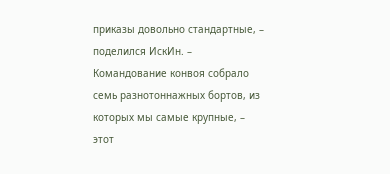приказы довольно стандартные, – поделился ИскИн. – Командование конвоя собрало семь разнотоннажных бортов, из которых мы самые крупные, – этот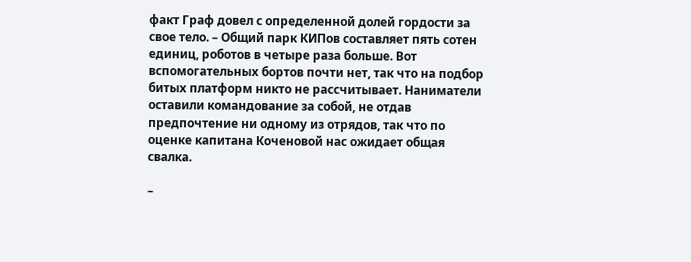факт Граф довел с определенной долей гордости за свое тело. – Общий парк КИПов составляет пять сотен единиц, роботов в четыре раза больше. Вот вспомогательных бортов почти нет, так что на подбор битых платформ никто не рассчитывает. Наниматели оставили командование за собой, не отдав предпочтение ни одному из отрядов, так что по оценке капитана Коченовой нас ожидает общая свалка.

–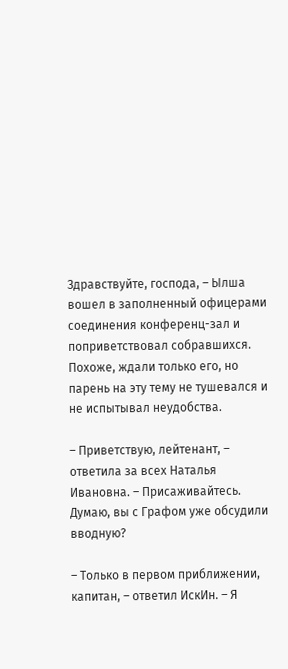Здравствуйте, господа, – Ылша вошел в заполненный офицерами соединения конференц-зал и поприветствовал собравшихся. Похоже, ждали только его, но парень на эту тему не тушевался и не испытывал неудобства.

– Приветствую, лейтенант, – ответила за всех Наталья Ивановна. – Присаживайтесь. Думаю, вы с Графом уже обсудили вводную?

– Только в первом приближении, капитан, – ответил ИскИн. – Я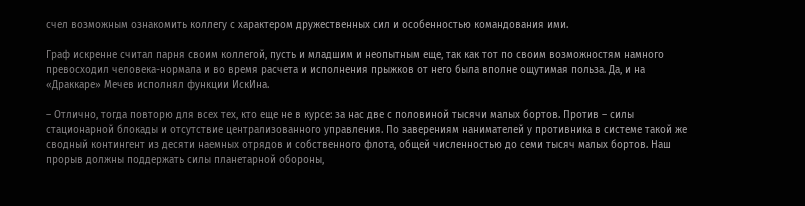счел возможным ознакомить коллегу с характером дружественных сил и особенностью командования ими.

Граф искренне считал парня своим коллегой, пусть и младшим и неопытным еще, так как тот по своим возможностям намного превосходил человека-нормала и во время расчета и исполнения прыжков от него была вполне ощутимая польза. Да, и на «Драккаре» Мечев исполнял функции ИскИна.

– Отлично, тогда повторю для всех тех, кто еще не в курсе: за нас две с половиной тысячи малых бортов. Против – силы стационарной блокады и отсутствие централизованного управления. По заверениям нанимателей у противника в системе такой же сводный контингент из десяти наемных отрядов и собственного флота, общей численностью до семи тысяч малых бортов. Наш прорыв должны поддержать силы планетарной обороны,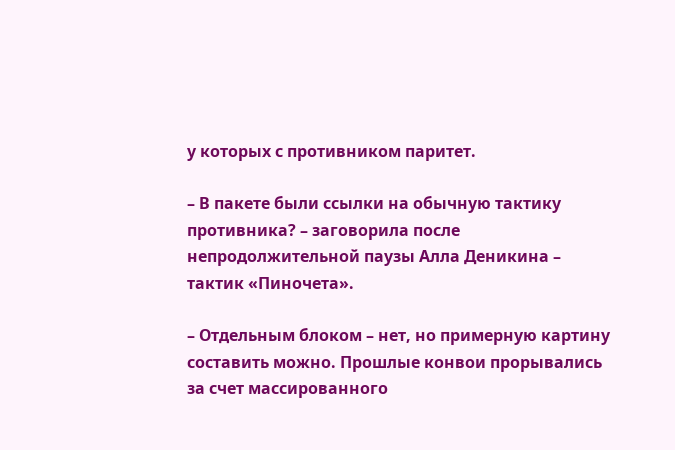у которых с противником паритет.

– В пакете были ссылки на обычную тактику противника? – заговорила после непродолжительной паузы Алла Деникина – тактик «Пиночета».

– Отдельным блоком – нет, но примерную картину составить можно. Прошлые конвои прорывались за счет массированного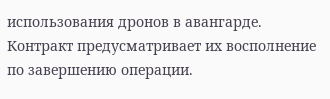использования дронов в авангарде. Контракт предусматривает их восполнение по завершению операции.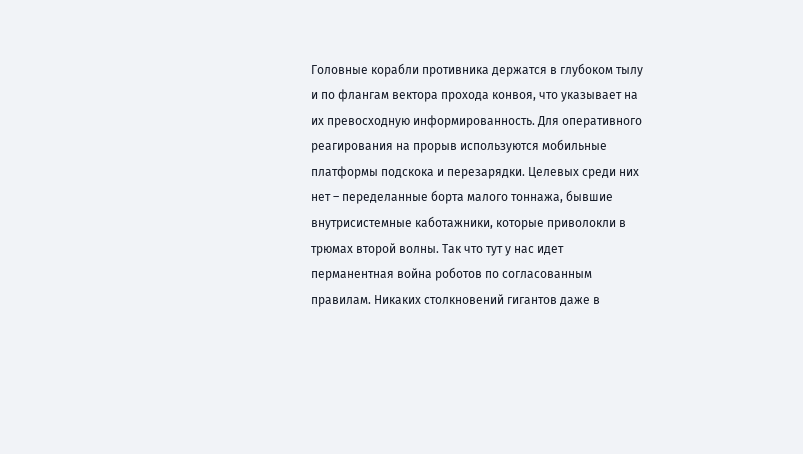Головные корабли противника держатся в глубоком тылу и по флангам вектора прохода конвоя, что указывает на их превосходную информированность. Для оперативного реагирования на прорыв используются мобильные платформы подскока и перезарядки. Целевых среди них нет – переделанные борта малого тоннажа, бывшие внутрисистемные каботажники, которые приволокли в трюмах второй волны. Так что тут у нас идет перманентная война роботов по согласованным правилам. Никаких столкновений гигантов даже в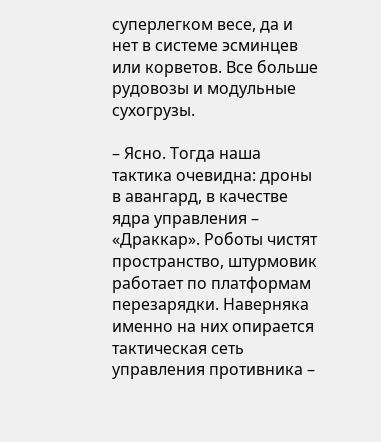суперлегком весе, да и нет в системе эсминцев или корветов. Все больше рудовозы и модульные сухогрузы.

– Ясно. Тогда наша тактика очевидна: дроны в авангард, в качестве ядра управления – «Драккар». Роботы чистят пространство, штурмовик работает по платформам перезарядки. Наверняка именно на них опирается тактическая сеть управления противника –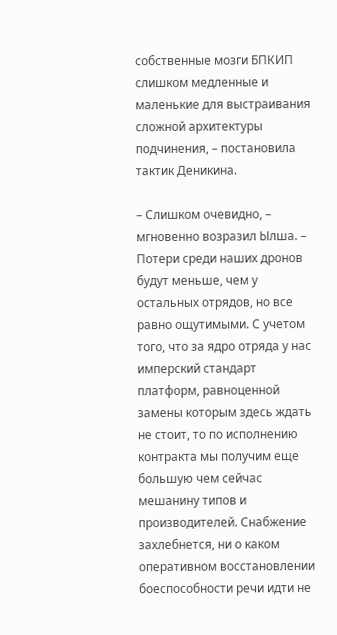собственные мозги БПКИП слишком медленные и маленькие для выстраивания сложной архитектуры подчинения, – постановила тактик Деникина.

– Слишком очевидно, – мгновенно возразил Ылша. – Потери среди наших дронов будут меньше, чем у остальных отрядов, но все равно ощутимыми. С учетом того, что за ядро отряда у нас имперский стандарт платформ, равноценной замены которым здесь ждать не стоит, то по исполнению контракта мы получим еще большую чем сейчас мешанину типов и производителей. Снабжение захлебнется, ни о каком оперативном восстановлении боеспособности речи идти не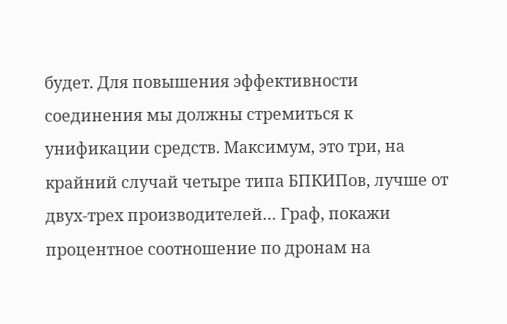будет. Для повышения эффективности соединения мы должны стремиться к унификации средств. Максимум, это три, на крайний случай четыре типа БПКИПов, лучше от двух-трех производителей… Граф, покажи процентное соотношение по дронам на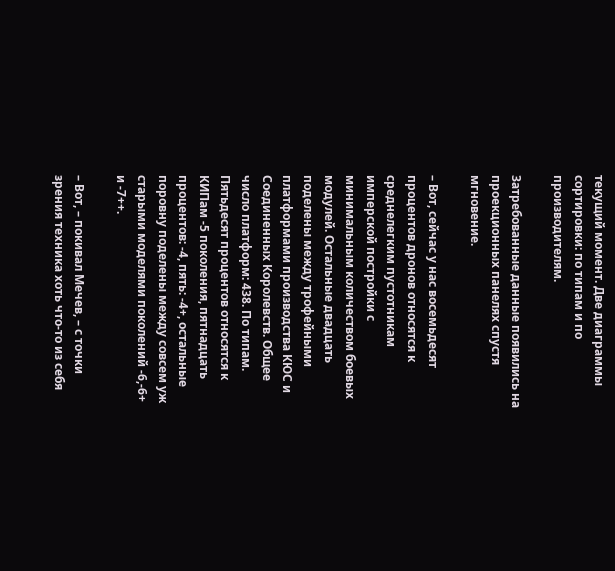текущий момент. Две диаграммы сортировки: по типам и по производителям.

Затребованные данные появились на проекционных панелях спустя мгновение.

– Вот, сейчас у нас восемьдесят процентов дронов относятся к среднелегким пустотникам имперской постройки с минимальным количеством боевых модулей. Остальные двадцать поделены между трофейными платформами производства КЮС и Соединенных Королевств. Общее число платформ: 438. По типам. Пятьдесят процентов относятся к КИПам -5 поколения, пятнадцать процентов: -4, пять: -4+, остальные поровну поделены между совсем уж старыми моделями поколений -6,-6+ и -7++.

– Вот, – покивал Мечев, – с точки зрения техника хоть что-то из себя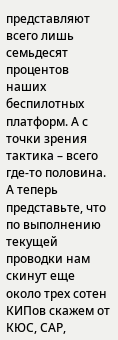представляют всего лишь семьдесят процентов наших беспилотных платформ. А с точки зрения тактика – всего где-то половина. А теперь представьте, что по выполнению текущей проводки нам скинут еще около трех сотен КИПов скажем от КЮС, САР,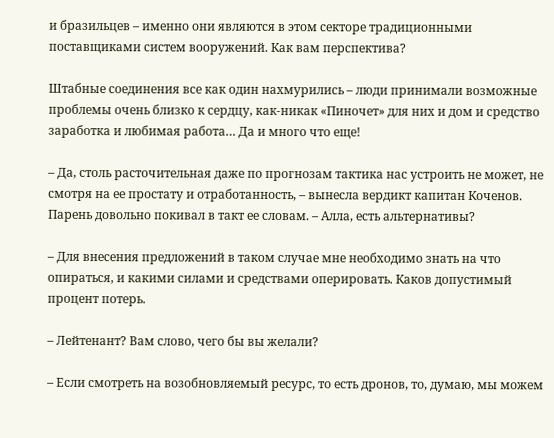и бразильцев – именно они являются в этом секторе традиционными поставщиками систем вооружений. Как вам перспектива?

Штабные соединения все как один нахмурились – люди принимали возможные проблемы очень близко к сердцу, как-никак «Пиночет» для них и дом и средство заработка и любимая работа… Да и много что еще!

– Да, столь расточительная даже по прогнозам тактика нас устроить не может, не смотря на ее простату и отработанность, – вынесла вердикт капитан Коченов. Парень довольно покивал в такт ее словам. – Алла, есть альтернативы?

– Для внесения предложений в таком случае мне необходимо знать на что опираться, и какими силами и средствами оперировать. Каков допустимый процент потерь.

– Лейтенант? Вам слово, чего бы вы желали?

– Если смотреть на возобновляемый ресурс, то есть дронов, то, думаю, мы можем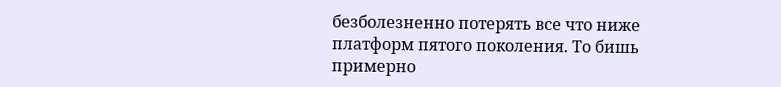безболезненно потерять все что ниже платформ пятого поколения. То бишь примерно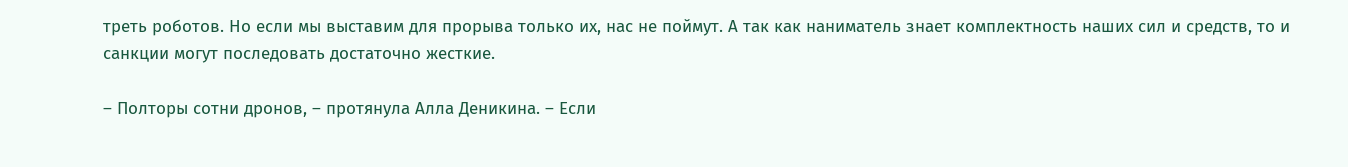треть роботов. Но если мы выставим для прорыва только их, нас не поймут. А так как наниматель знает комплектность наших сил и средств, то и санкции могут последовать достаточно жесткие.

– Полторы сотни дронов, – протянула Алла Деникина. – Если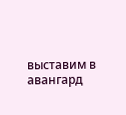выставим в авангард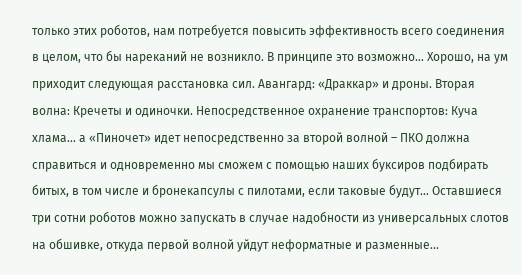только этих роботов, нам потребуется повысить эффективность всего соединения в целом, что бы нареканий не возникло. В принципе это возможно… Хорошо, на ум приходит следующая расстановка сил. Авангард: «Драккар» и дроны. Вторая волна: Кречеты и одиночки. Непосредственное охранение транспортов: Куча хлама… а «Пиночет» идет непосредственно за второй волной – ПКО должна справиться и одновременно мы сможем с помощью наших буксиров подбирать битых, в том числе и бронекапсулы с пилотами, если таковые будут… Оставшиеся три сотни роботов можно запускать в случае надобности из универсальных слотов на обшивке, откуда первой волной уйдут неформатные и разменные…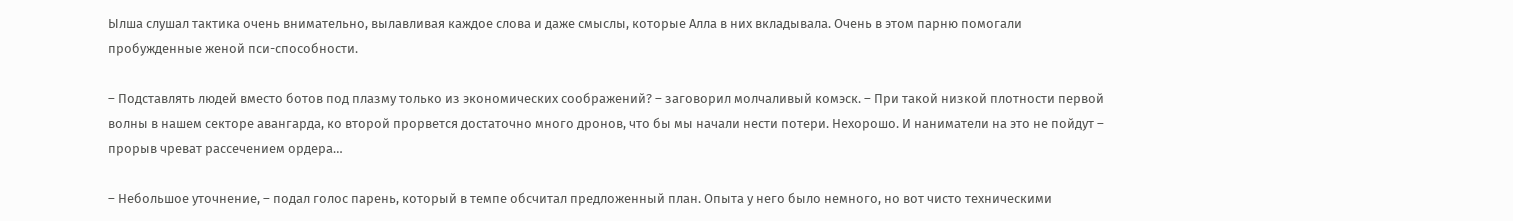Ылша слушал тактика очень внимательно, вылавливая каждое слова и даже смыслы, которые Алла в них вкладывала. Очень в этом парню помогали пробужденные женой пси-способности.

– Подставлять людей вместо ботов под плазму только из экономических соображений? – заговорил молчаливый комэск. – При такой низкой плотности первой волны в нашем секторе авангарда, ко второй прорвется достаточно много дронов, что бы мы начали нести потери. Нехорошо. И наниматели на это не пойдут – прорыв чреват рассечением ордера…

– Небольшое уточнение, – подал голос парень, который в темпе обсчитал предложенный план. Опыта у него было немного, но вот чисто техническими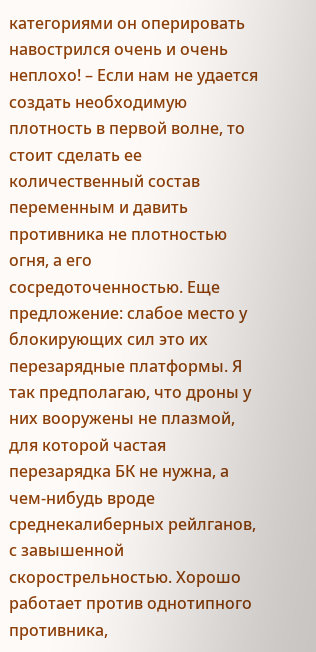категориями он оперировать навострился очень и очень неплохо! – Если нам не удается создать необходимую плотность в первой волне, то стоит сделать ее количественный состав переменным и давить противника не плотностью огня, а его сосредоточенностью. Еще предложение: слабое место у блокирующих сил это их перезарядные платформы. Я так предполагаю, что дроны у них вооружены не плазмой, для которой частая перезарядка БК не нужна, а чем-нибудь вроде среднекалиберных рейлганов, с завышенной скорострельностью. Хорошо работает против однотипного противника,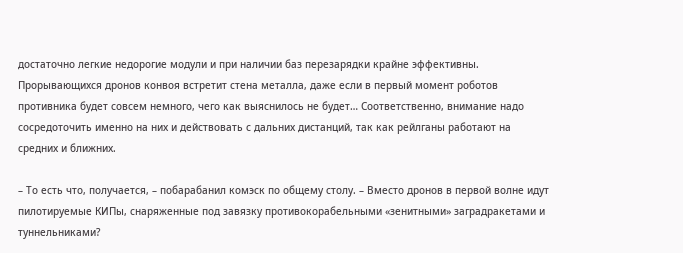достаточно легкие недорогие модули и при наличии баз перезарядки крайне эффективны. Прорывающихся дронов конвоя встретит стена металла, даже если в первый момент роботов противника будет совсем немного, чего как выяснилось не будет… Соответственно, внимание надо сосредоточить именно на них и действовать с дальних дистанций, так как рейлганы работают на средних и ближних.

– То есть что, получается, – побарабанил комэск по общему столу. – Вместо дронов в первой волне идут пилотируемые КИПы, снаряженные под завязку противокорабельными «зенитными» заградракетами и туннельниками?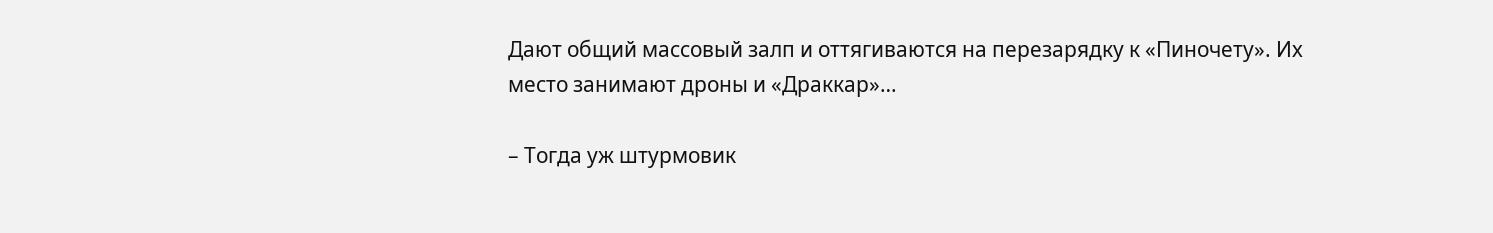Дают общий массовый залп и оттягиваются на перезарядку к «Пиночету». Их место занимают дроны и «Драккар»…

– Тогда уж штурмовик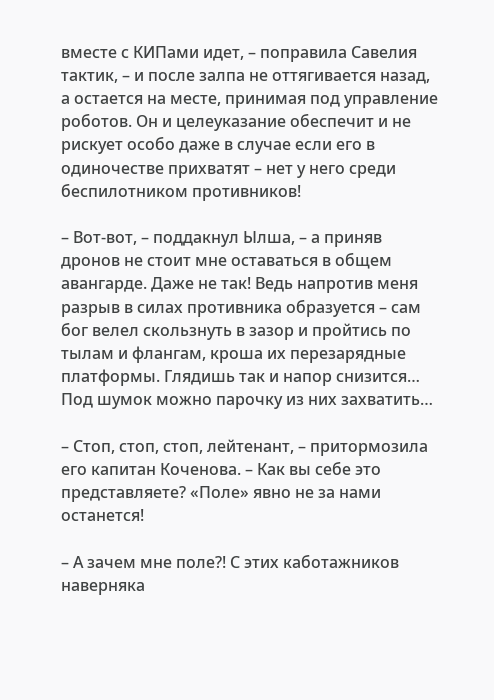вместе с КИПами идет, – поправила Савелия тактик, – и после залпа не оттягивается назад, а остается на месте, принимая под управление роботов. Он и целеуказание обеспечит и не рискует особо даже в случае если его в одиночестве прихватят – нет у него среди беспилотником противников!

– Вот-вот, – поддакнул Ылша, – а приняв дронов не стоит мне оставаться в общем авангарде. Даже не так! Ведь напротив меня разрыв в силах противника образуется – сам бог велел скользнуть в зазор и пройтись по тылам и флангам, кроша их перезарядные платформы. Глядишь так и напор снизится… Под шумок можно парочку из них захватить…

– Стоп, стоп, стоп, лейтенант, – притормозила его капитан Коченова. – Как вы себе это представляете? «Поле» явно не за нами останется!

– А зачем мне поле?! С этих каботажников наверняка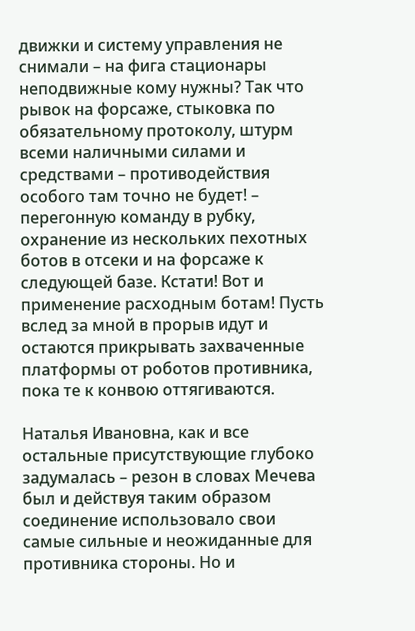движки и систему управления не снимали – на фига стационары неподвижные кому нужны? Так что рывок на форсаже, стыковка по обязательному протоколу, штурм всеми наличными силами и средствами – противодействия особого там точно не будет! – перегонную команду в рубку, охранение из нескольких пехотных ботов в отсеки и на форсаже к следующей базе. Кстати! Вот и применение расходным ботам! Пусть вслед за мной в прорыв идут и остаются прикрывать захваченные платформы от роботов противника, пока те к конвою оттягиваются.

Наталья Ивановна, как и все остальные присутствующие глубоко задумалась – резон в словах Мечева был и действуя таким образом соединение использовало свои самые сильные и неожиданные для противника стороны. Но и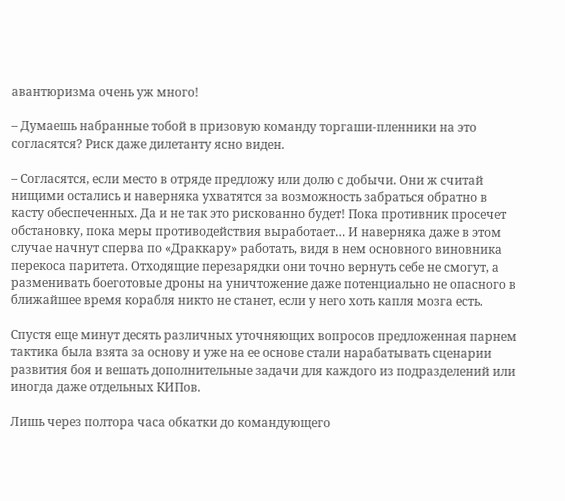авантюризма очень уж много!

– Думаешь набранные тобой в призовую команду торгаши-пленники на это согласятся? Риск даже дилетанту ясно виден.

– Согласятся, если место в отряде предложу или долю с добычи. Они ж считай нищими остались и наверняка ухватятся за возможность забраться обратно в касту обеспеченных. Да и не так это рискованно будет! Пока противник просечет обстановку, пока меры противодействия выработает… И наверняка даже в этом случае начнут сперва по «Драккару» работать, видя в нем основного виновника перекоса паритета. Отходящие перезарядки они точно вернуть себе не смогут, а разменивать боеготовые дроны на уничтожение даже потенциально не опасного в ближайшее время корабля никто не станет, если у него хоть капля мозга есть.

Спустя еще минут десять различных уточняющих вопросов предложенная парнем тактика была взята за основу и уже на ее основе стали нарабатывать сценарии развития боя и вешать дополнительные задачи для каждого из подразделений или иногда даже отдельных КИПов.

Лишь через полтора часа обкатки до командующего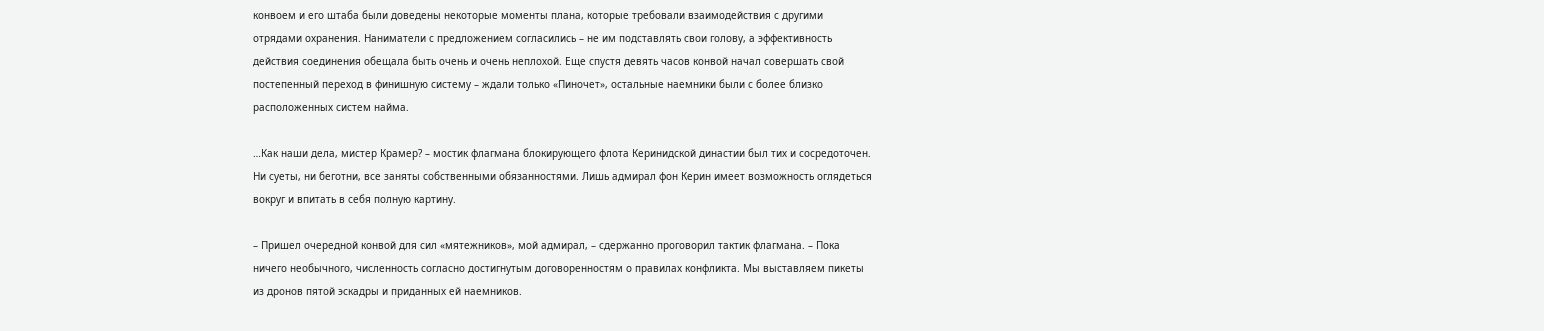конвоем и его штаба были доведены некоторые моменты плана, которые требовали взаимодействия с другими отрядами охранения. Наниматели с предложением согласились – не им подставлять свои голову, а эффективность действия соединения обещала быть очень и очень неплохой. Еще спустя девять часов конвой начал совершать свой постепенный переход в финишную систему – ждали только «Пиночет», остальные наемники были с более близко расположенных систем найма.

…Как наши дела, мистер Крамер? – мостик флагмана блокирующего флота Керинидской династии был тих и сосредоточен. Ни суеты, ни беготни, все заняты собственными обязанностями. Лишь адмирал фон Керин имеет возможность оглядеться вокруг и впитать в себя полную картину.

– Пришел очередной конвой для сил «мятежников», мой адмирал, – сдержанно проговорил тактик флагмана. – Пока ничего необычного, численность согласно достигнутым договоренностям о правилах конфликта. Мы выставляем пикеты из дронов пятой эскадры и приданных ей наемников.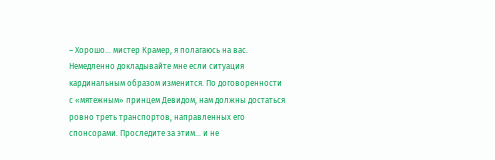– Хорошо… мистер Крамер, я полагаюсь на вас. Немедленно докладывайте мне если ситуация кардинальным образом изменится. По договоренности с «мятежным» принцем Девидом, нам должны достаться ровно треть транспортов, направленных его спонсорами. Проследите за этим… и не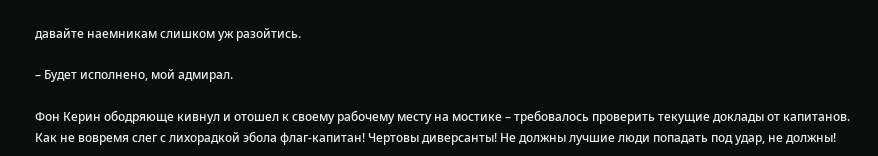давайте наемникам слишком уж разойтись.

– Будет исполнено, мой адмирал.

Фон Керин ободряюще кивнул и отошел к своему рабочему месту на мостике – требовалось проверить текущие доклады от капитанов. Как не вовремя слег с лихорадкой эбола флаг-капитан! Чертовы диверсанты! Не должны лучшие люди попадать под удар, не должны!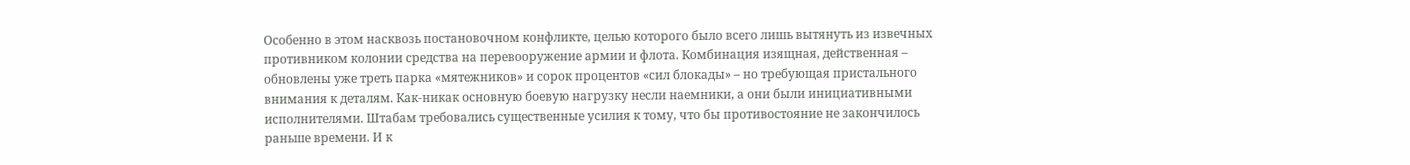Особенно в этом насквозь постановочном конфликте, целью которого было всего лишь вытянуть из извечных противником колонии средства на перевооружение армии и флота. Комбинация изящная, действенная – обновлены уже треть парка «мятежников» и сорок процентов «сил блокады» – но требующая пристального внимания к деталям. Как-никак основную боевую нагрузку несли наемники, а они были инициативными исполнителями. Штабам требовались существенные усилия к тому, что бы противостояние не закончилось раньше времени. И к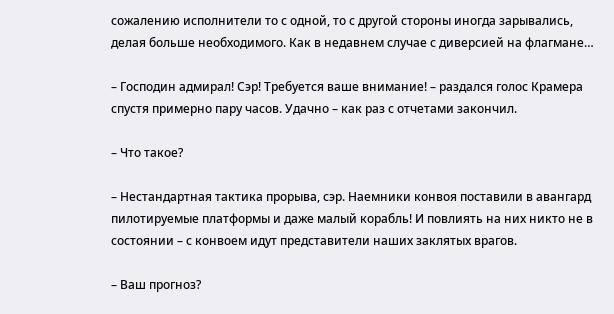сожалению исполнители то с одной, то с другой стороны иногда зарывались, делая больше необходимого. Как в недавнем случае с диверсией на флагмане…

– Господин адмирал! Сэр! Требуется ваше внимание! – раздался голос Крамера спустя примерно пару часов. Удачно – как раз с отчетами закончил.

– Что такое?

– Нестандартная тактика прорыва, сэр. Наемники конвоя поставили в авангард пилотируемые платформы и даже малый корабль! И повлиять на них никто не в состоянии – с конвоем идут представители наших заклятых врагов.

– Ваш прогноз?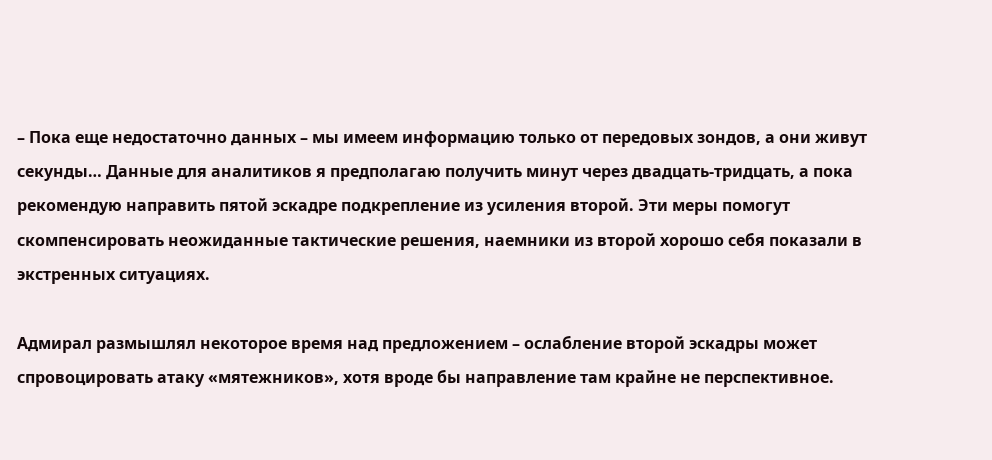– Пока еще недостаточно данных – мы имеем информацию только от передовых зондов, а они живут секунды… Данные для аналитиков я предполагаю получить минут через двадцать-тридцать, а пока рекомендую направить пятой эскадре подкрепление из усиления второй. Эти меры помогут скомпенсировать неожиданные тактические решения, наемники из второй хорошо себя показали в экстренных ситуациях.

Адмирал размышлял некоторое время над предложением – ослабление второй эскадры может спровоцировать атаку «мятежников», хотя вроде бы направление там крайне не перспективное.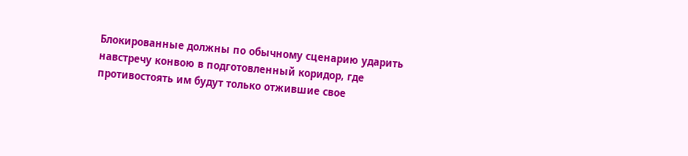Блокированные должны по обычному сценарию ударить навстречу конвою в подготовленный коридор, где противостоять им будут только отжившие свое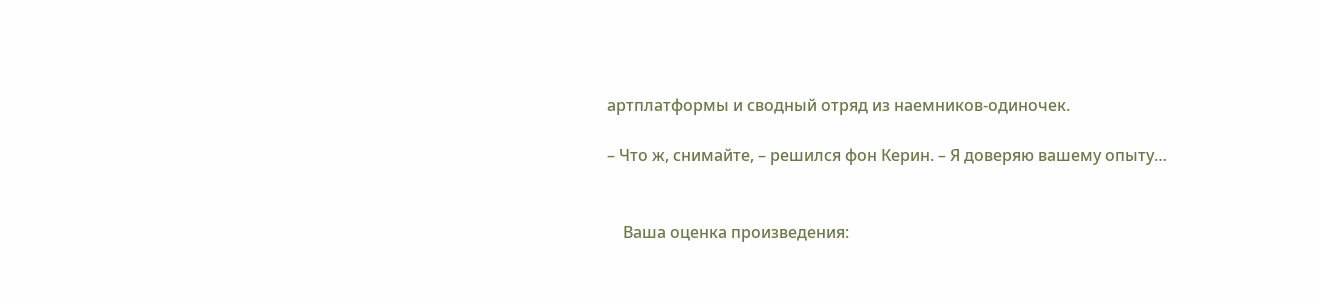артплатформы и сводный отряд из наемников-одиночек.

– Что ж, снимайте, – решился фон Керин. – Я доверяю вашему опыту…


    Ваша оценка произведения: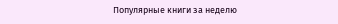Популярные книги за неделю